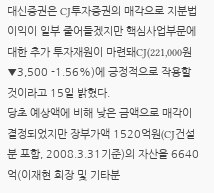대신증권은 CJ투자증권의 매각으로 지분법 이익이 일부 줄어들겠지만 핵심사업부문에 대한 추가 투자재원이 마련돼CJ(221,000원 ▼3,500 -1.56%)에 긍정적으로 작용할 것이라고 15일 밝혔다.
당초 예상액에 비해 낮은 금액으로 매각이 결정되었지만 장부가액 1520억원(CJ건설분 포함, 2008.3.31기준)의 자산을 6640억(이재현 회장 및 기타분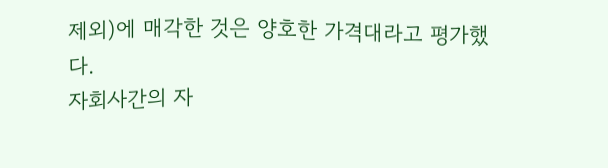제외)에 매각한 것은 양호한 가격대라고 평가했다.
자회사간의 자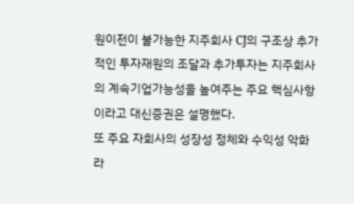원이전이 불가능한 지주회사 CJ의 구조상 추가적인 투자재원의 조달과 추가투자는 지주회사의 계속기업가능성을 높여주는 주요 핵심사항이라고 대신증권은 설명했다.
또 주요 자회사의 성장성 정체와 수익성 악화라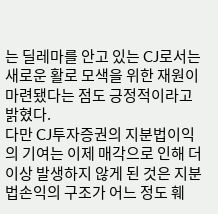는 딜레마를 안고 있는 CJ로서는 새로운 활로 모색을 위한 재원이 마련됐다는 점도 긍정적이라고 밝혔다.
다만 CJ투자증권의 지분법이익의 기여는 이제 매각으로 인해 더 이상 발생하지 않게 된 것은 지분법손익의 구조가 어느 정도 훼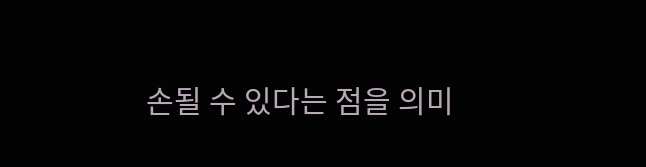손될 수 있다는 점을 의미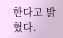한다고 밝혔다.